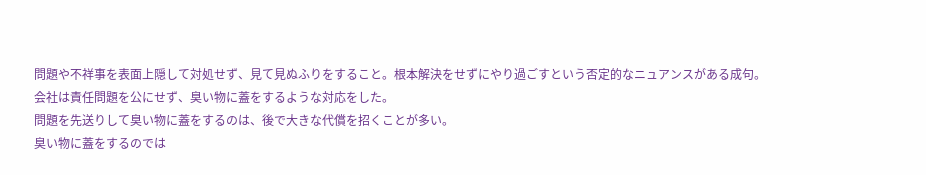問題や不祥事を表面上隠して対処せず、見て見ぬふりをすること。根本解決をせずにやり過ごすという否定的なニュアンスがある成句。
会社は責任問題を公にせず、臭い物に蓋をするような対応をした。
問題を先送りして臭い物に蓋をするのは、後で大きな代償を招くことが多い。
臭い物に蓋をするのでは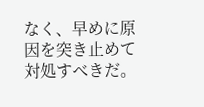なく、早めに原因を突き止めて対処すべきだ。